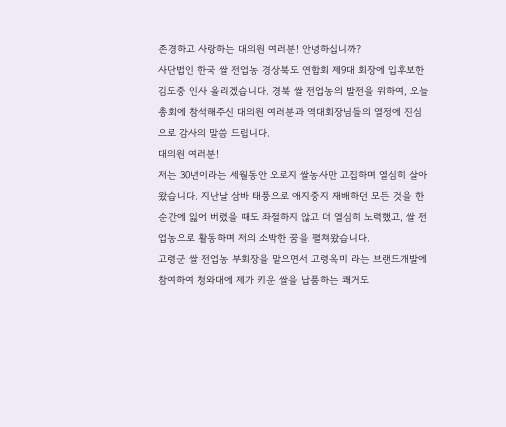존경하고 사랑하는 대의원 여러분! 안녕하십니까?
사단법인 한국 쌀 전업농 경상북도 연합회 제9대 회장에 입후보한 김도중 인사 올리겠습니다. 경북 쌀 전업농의 발전을 위하여, 오늘 총회에 참석해주신 대의원 여러분과 역대회장님들의 열정에 진심으로 감사의 말씀 드립니다.
대의원 여러분!
저는 30년이라는 세월동안 오로지 쌀농사만 고집하며 열심히 살아왔습니다. 지난날 삼바 태풍으로 애지중지 재배하던 모든 것을 한순간에 잃어 버렸을 때도 좌절하지 않고 더 열심히 노력했고, 쌀 전업농으로 활동하며 저의 소박한 꿈을 펼쳐왔습니다.
고령군 쌀 전업농 부회장을 맡으면서 고령옥미 라는 브랜드개발에 참여하여 청와대에 제가 키운 쌀을 납품하는 쾌거도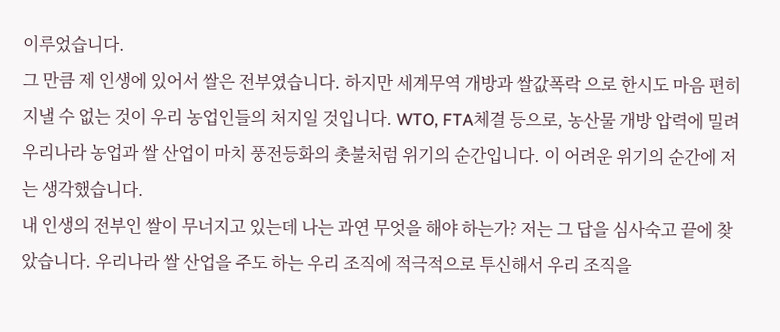이루었습니다.
그 만큼 제 인생에 있어서 쌀은 전부였습니다. 하지만 세계무역 개방과 쌀값폭락 으로 한시도 마음 편히 지낼 수 없는 것이 우리 농업인들의 처지일 것입니다. WTO, FTA체결 등으로, 농산물 개방 압력에 밀려 우리나라 농업과 쌀 산업이 마치 풍전등화의 촛불처럼 위기의 순간입니다. 이 어려운 위기의 순간에 저는 생각했습니다.
내 인생의 전부인 쌀이 무너지고 있는데 나는 과연 무엇을 해야 하는가? 저는 그 답을 심사숙고 끝에 찾았습니다. 우리나라 쌀 산업을 주도 하는 우리 조직에 적극적으로 투신해서 우리 조직을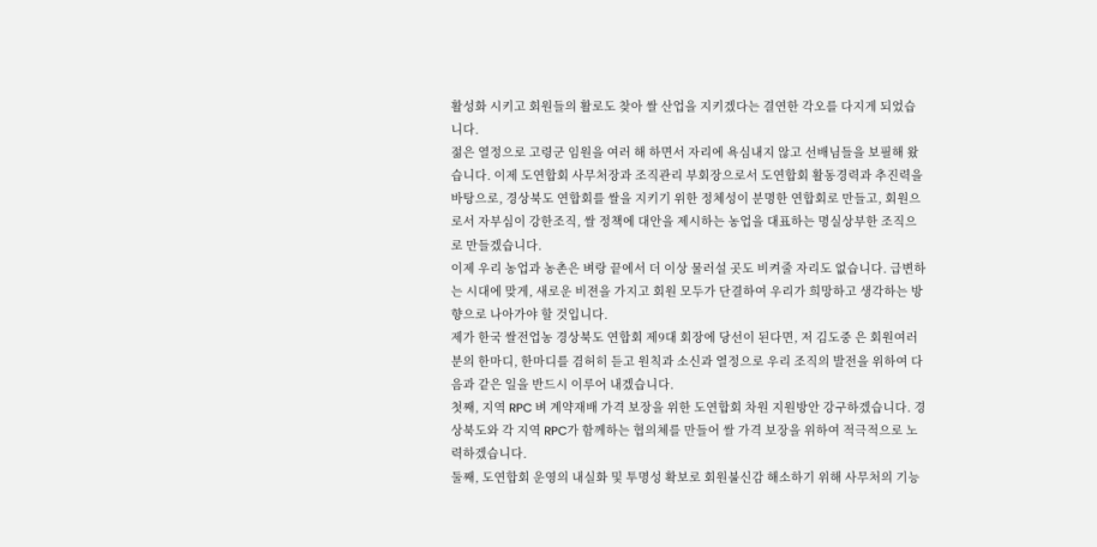활성화 시키고 회원들의 활로도 찾아 쌀 산업을 지키겠다는 결연한 각오를 다지게 되었습니다.
젊은 열정으로 고령군 임원을 여러 해 하면서 자리에 욕심내지 않고 선배님들을 보필해 왔습니다. 이제 도연합회 사무처장과 조직관리 부회장으로서 도연합회 활동경력과 추진력을 바탕으로, 경상북도 연합회를 쌀을 지키기 위한 정체성이 분명한 연합회로 만들고, 회원으로서 자부심이 강한조직, 쌀 정책에 대안을 제시하는 농업을 대표하는 명실상부한 조직으로 만들겠습니다.
이제 우리 농업과 농촌은 벼랑 끝에서 더 이상 물러설 곳도 비켜줄 자리도 없습니다. 급변하는 시대에 맞게, 새로운 비젼을 가지고 회원 모두가 단결하여 우리가 희망하고 생각하는 방향으로 나아가야 할 것입니다.
제가 한국 쌀전업농 경상북도 연합회 제9대 회장에 당선이 된다면, 저 김도중 은 회원여러분의 한마디, 한마디를 겸허히 듣고 원칙과 소신과 열정으로 우리 조직의 발전을 위하여 다음과 같은 일을 반드시 이루어 내겠습니다.
첫째, 지역 RPC 벼 계약재배 가격 보장을 위한 도연합회 차원 지원방안 강구하겠습니다. 경상북도와 각 지역 RPC가 함께하는 협의체를 만들어 쌀 가격 보장을 위하여 적극적으로 노력하겠습니다.
둘째, 도연합회 운영의 내실화 및 투명성 확보로 회원불신감 해소하기 위해 사무처의 기능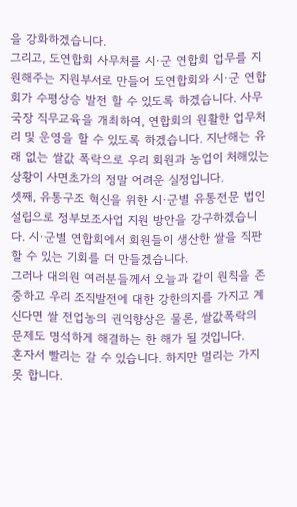을 강화하겠습니다.
그리고, 도연합회 사무처를 시·군 연합회 업무를 지원해주는 지원부서로 만들어 도연합회와 시·군 연합회가 수평상승 발전 할 수 있도록 하겠습니다. 사무국장 직무교육을 개최하여, 연합회의 원활한 업무처리 및 운영을 할 수 있도록 하겠습니다. 지난해는 유래 없는 쌀값 폭락으로 우리 회원과 농업이 처해있는 상황이 사면초가의 정말 어려운 실정입니다.
셋째, 유통구조 혁신을 위한 시·군별 유통전문 법인설립으로 정부보조사업 지원 방안을 강구하겠습니다. 시·군별 연합회에서 회원들이 생산한 쌀을 직판 할 수 있는 기회를 더 만들겠습니다.
그러나 대의원 여러분들께서 오늘과 같이 원칙을 존중하고 우리 조직발전에 대한 강한의지를 가지고 계신다면 쌀 전업농의 권익향상은 물론, 쌀값폭락의 문제도 명석하게 해결하는 한 해가 될 것입니다.
혼자서 빨리는 갈 수 있습니다. 하지만 멀리는 가지 못 합니다.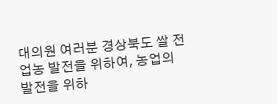대의원 여러분 경상북도 쌀 전업농 발전을 위하여, 농업의 발전을 위하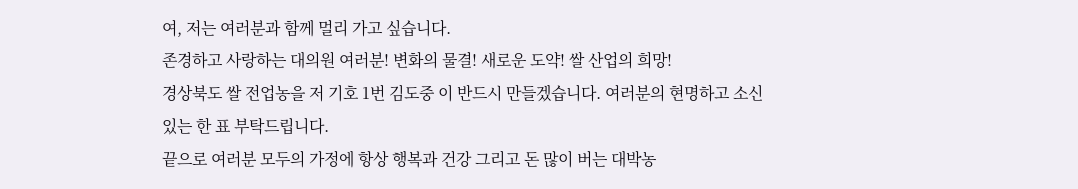여, 저는 여러분과 함께 멀리 가고 싶습니다.
존경하고 사랑하는 대의원 여러분! 변화의 물결! 새로운 도약! 쌀 산업의 희망!
경상북도 쌀 전업농을 저 기호 1번 김도중 이 반드시 만들겠습니다. 여러분의 현명하고 소신 있는 한 표 부탁드립니다.
끝으로 여러분 모두의 가정에 항상 행복과 건강 그리고 돈 많이 버는 대박농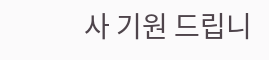사 기원 드립니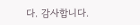다. 감사합니다.